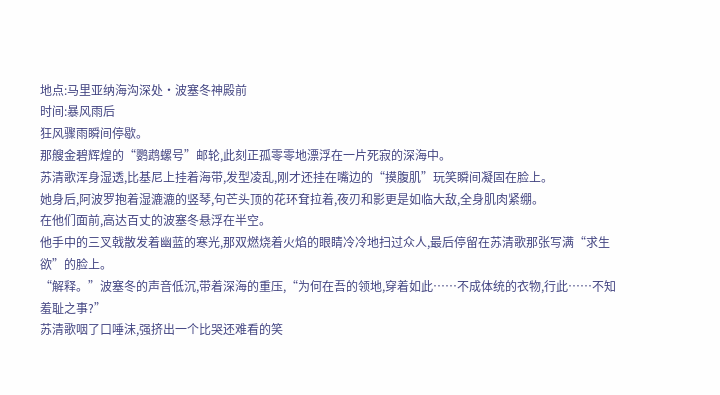地点:马里亚纳海沟深处·波塞冬神殿前
时间:暴风雨后
狂风骤雨瞬间停歇。
那艘金碧辉煌的“鹦鹉螺号”邮轮,此刻正孤零零地漂浮在一片死寂的深海中。
苏清歌浑身湿透,比基尼上挂着海带,发型凌乱,刚才还挂在嘴边的“摸腹肌”玩笑瞬间凝固在脸上。
她身后,阿波罗抱着湿漉漉的竖琴,句芒头顶的花环耷拉着,夜刃和影更是如临大敌,全身肌肉紧绷。
在他们面前,高达百丈的波塞冬悬浮在半空。
他手中的三叉戟散发着幽蓝的寒光,那双燃烧着火焰的眼睛冷冷地扫过众人,最后停留在苏清歌那张写满“求生欲”的脸上。
“解释。”波塞冬的声音低沉,带着深海的重压,“为何在吾的领地,穿着如此……不成体统的衣物,行此……不知羞耻之事?”
苏清歌咽了口唾沫,强挤出一个比哭还难看的笑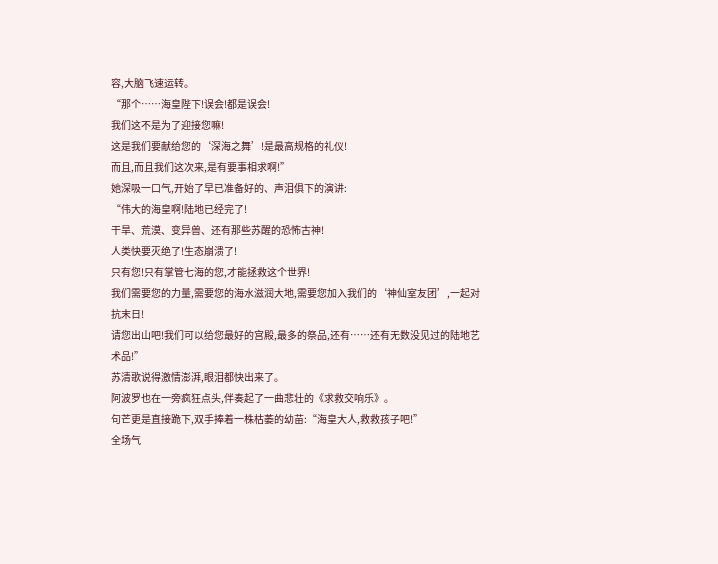容,大脑飞速运转。
“那个……海皇陛下!误会!都是误会!
我们这不是为了迎接您嘛!
这是我们要献给您的‘深海之舞’!是最高规格的礼仪!
而且,而且我们这次来,是有要事相求啊!”
她深吸一口气,开始了早已准备好的、声泪俱下的演讲:
“伟大的海皇啊!陆地已经完了!
干旱、荒漠、变异兽、还有那些苏醒的恐怖古神!
人类快要灭绝了!生态崩溃了!
只有您!只有掌管七海的您,才能拯救这个世界!
我们需要您的力量,需要您的海水滋润大地,需要您加入我们的‘神仙室友团’,一起对抗末日!
请您出山吧!我们可以给您最好的宫殿,最多的祭品,还有……还有无数没见过的陆地艺术品!”
苏清歌说得激情澎湃,眼泪都快出来了。
阿波罗也在一旁疯狂点头,伴奏起了一曲悲壮的《求救交响乐》。
句芒更是直接跪下,双手捧着一株枯萎的幼苗:“海皇大人,救救孩子吧!”
全场气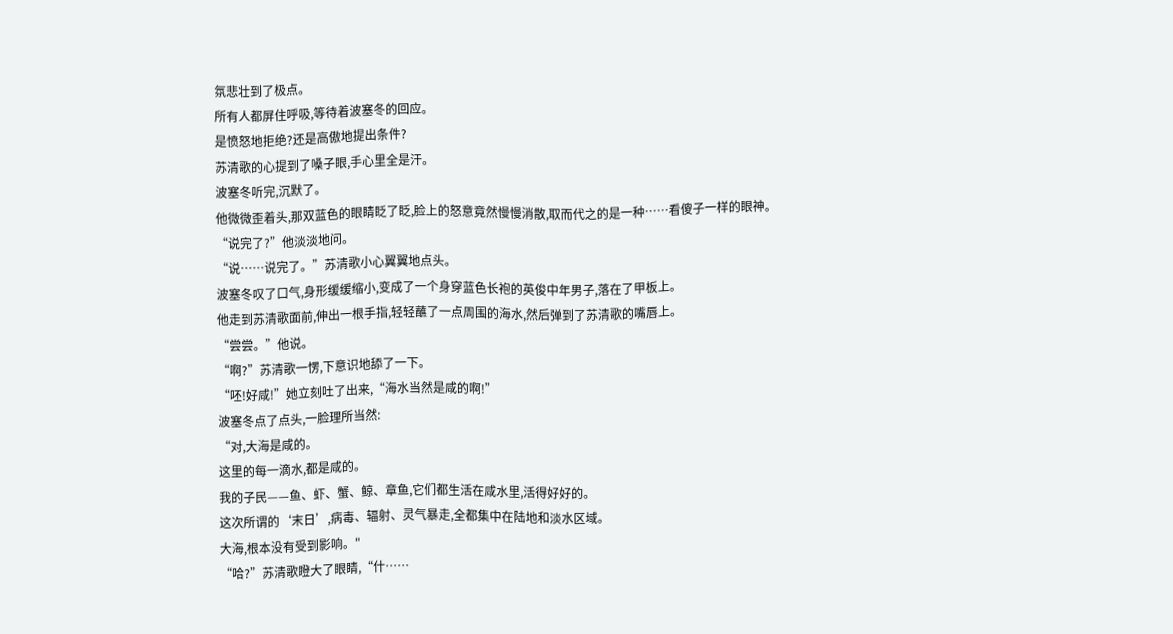氛悲壮到了极点。
所有人都屏住呼吸,等待着波塞冬的回应。
是愤怒地拒绝?还是高傲地提出条件?
苏清歌的心提到了嗓子眼,手心里全是汗。
波塞冬听完,沉默了。
他微微歪着头,那双蓝色的眼睛眨了眨,脸上的怒意竟然慢慢消散,取而代之的是一种……看傻子一样的眼神。
“说完了?”他淡淡地问。
“说……说完了。”苏清歌小心翼翼地点头。
波塞冬叹了口气,身形缓缓缩小,变成了一个身穿蓝色长袍的英俊中年男子,落在了甲板上。
他走到苏清歌面前,伸出一根手指,轻轻蘸了一点周围的海水,然后弹到了苏清歌的嘴唇上。
“尝尝。”他说。
“啊?”苏清歌一愣,下意识地舔了一下。
“呸!好咸!”她立刻吐了出来,“海水当然是咸的啊!”
波塞冬点了点头,一脸理所当然:
“对,大海是咸的。
这里的每一滴水,都是咸的。
我的子民——鱼、虾、蟹、鲸、章鱼,它们都生活在咸水里,活得好好的。
这次所谓的‘末日’,病毒、辐射、灵气暴走,全都集中在陆地和淡水区域。
大海,根本没有受到影响。"
“哈?”苏清歌瞪大了眼睛,“什……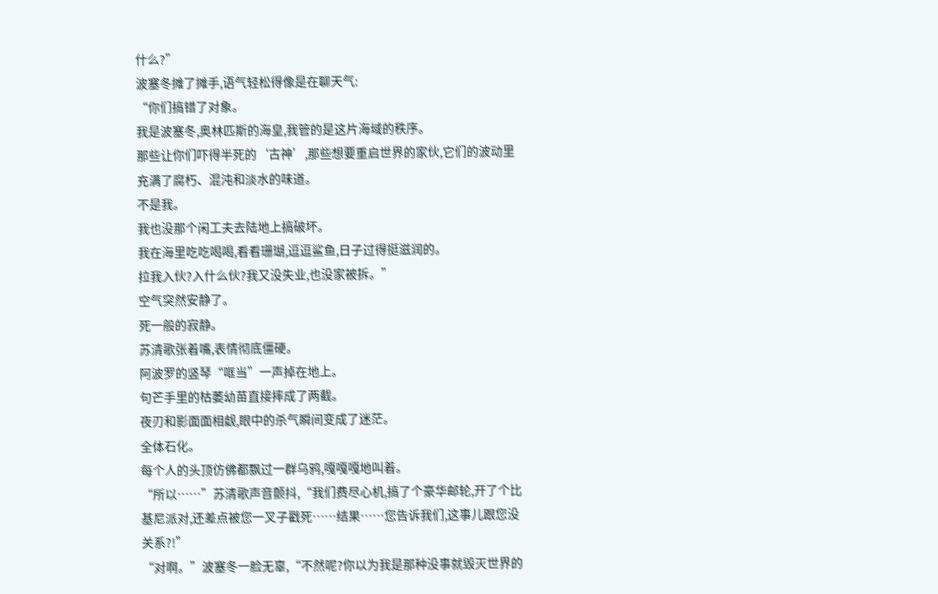什么?”
波塞冬摊了摊手,语气轻松得像是在聊天气:
“你们搞错了对象。
我是波塞冬,奥林匹斯的海皇,我管的是这片海域的秩序。
那些让你们吓得半死的‘古神’,那些想要重启世界的家伙,它们的波动里充满了腐朽、混沌和淡水的味道。
不是我。
我也没那个闲工夫去陆地上搞破坏。
我在海里吃吃喝喝,看看珊瑚,逗逗鲨鱼,日子过得挺滋润的。
拉我入伙?入什么伙?我又没失业,也没家被拆。”
空气突然安静了。
死一般的寂静。
苏清歌张着嘴,表情彻底僵硬。
阿波罗的竖琴“哐当”一声掉在地上。
句芒手里的枯萎幼苗直接摔成了两截。
夜刃和影面面相觑,眼中的杀气瞬间变成了迷茫。
全体石化。
每个人的头顶仿佛都飘过一群乌鸦,嘎嘎嘎地叫着。
“所以……”苏清歌声音颤抖,“我们费尽心机,搞了个豪华邮轮,开了个比基尼派对,还差点被您一叉子戳死……结果……您告诉我们,这事儿跟您没关系?!”
“对啊。”波塞冬一脸无辜,“不然呢?你以为我是那种没事就毁灭世界的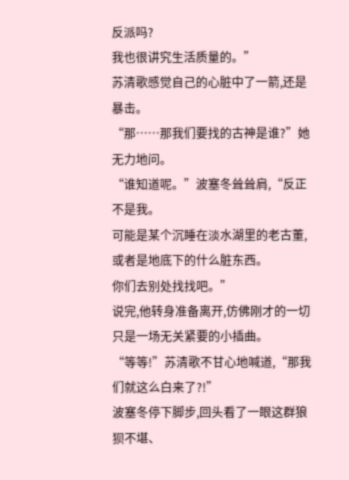反派吗?
我也很讲究生活质量的。”
苏清歌感觉自己的心脏中了一箭,还是暴击。
“那……那我们要找的古神是谁?”她无力地问。
“谁知道呢。”波塞冬耸耸肩,“反正不是我。
可能是某个沉睡在淡水湖里的老古董,或者是地底下的什么脏东西。
你们去别处找找吧。”
说完,他转身准备离开,仿佛刚才的一切只是一场无关紧要的小插曲。
“等等!”苏清歌不甘心地喊道,“那我们就这么白来了?!”
波塞冬停下脚步,回头看了一眼这群狼狈不堪、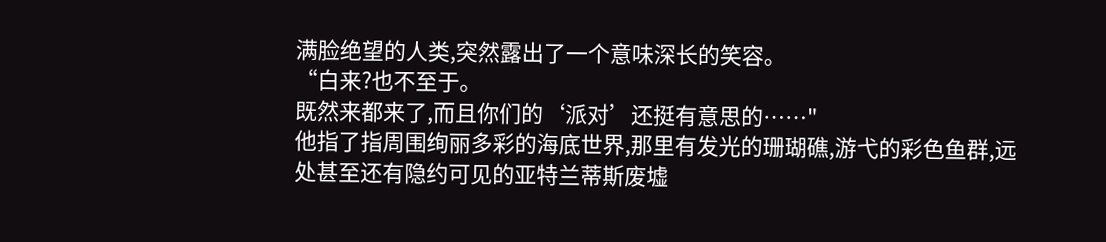满脸绝望的人类,突然露出了一个意味深长的笑容。
“白来?也不至于。
既然来都来了,而且你们的‘派对’还挺有意思的……"
他指了指周围绚丽多彩的海底世界,那里有发光的珊瑚礁,游弋的彩色鱼群,远处甚至还有隐约可见的亚特兰蒂斯废墟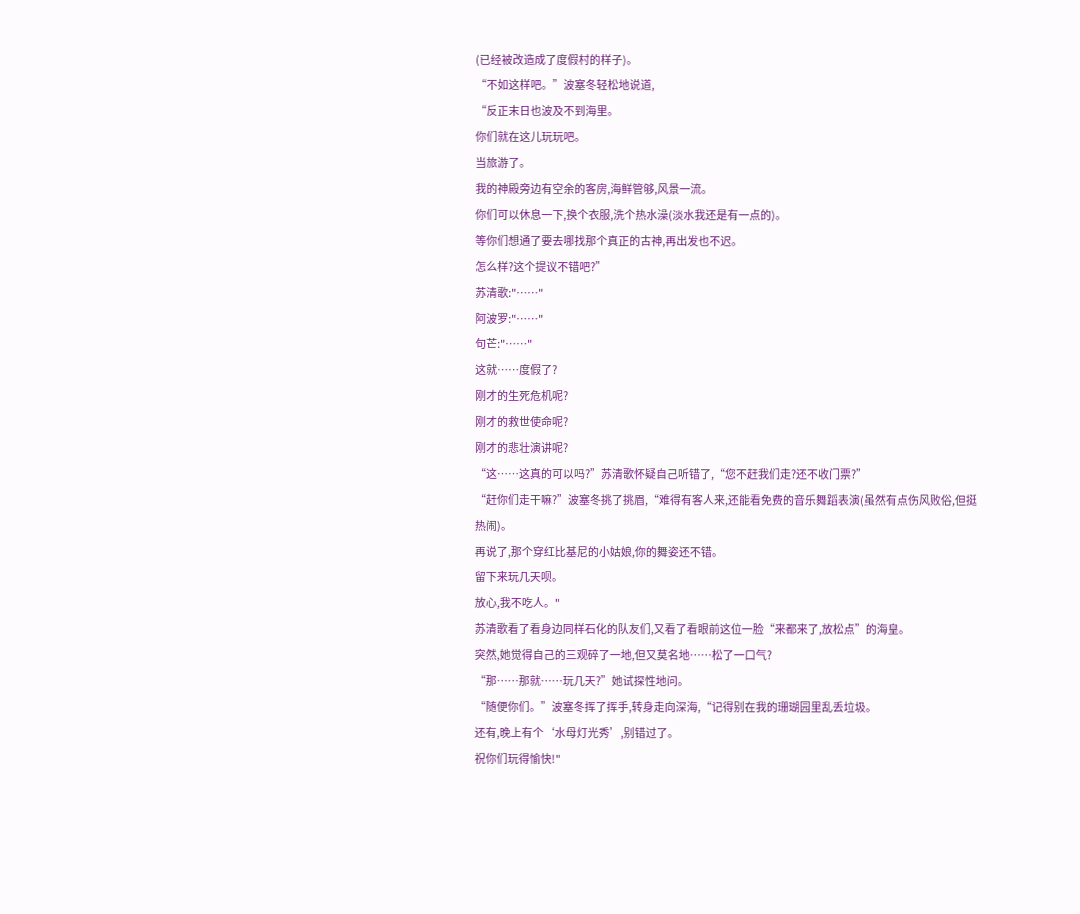(已经被改造成了度假村的样子)。
“不如这样吧。”波塞冬轻松地说道,
“反正末日也波及不到海里。
你们就在这儿玩玩吧。
当旅游了。
我的神殿旁边有空余的客房,海鲜管够,风景一流。
你们可以休息一下,换个衣服,洗个热水澡(淡水我还是有一点的)。
等你们想通了要去哪找那个真正的古神,再出发也不迟。
怎么样?这个提议不错吧?”
苏清歌:"……"
阿波罗:"……"
句芒:"……"
这就……度假了?
刚才的生死危机呢?
刚才的救世使命呢?
刚才的悲壮演讲呢?
“这……这真的可以吗?”苏清歌怀疑自己听错了,“您不赶我们走?还不收门票?”
“赶你们走干嘛?”波塞冬挑了挑眉,“难得有客人来,还能看免费的音乐舞蹈表演(虽然有点伤风败俗,但挺热闹)。
再说了,那个穿红比基尼的小姑娘,你的舞姿还不错。
留下来玩几天呗。
放心,我不吃人。"
苏清歌看了看身边同样石化的队友们,又看了看眼前这位一脸“来都来了,放松点”的海皇。
突然,她觉得自己的三观碎了一地,但又莫名地……松了一口气?
“那……那就……玩几天?”她试探性地问。
“随便你们。”波塞冬挥了挥手,转身走向深海,“记得别在我的珊瑚园里乱丢垃圾。
还有,晚上有个‘水母灯光秀’,别错过了。
祝你们玩得愉快!"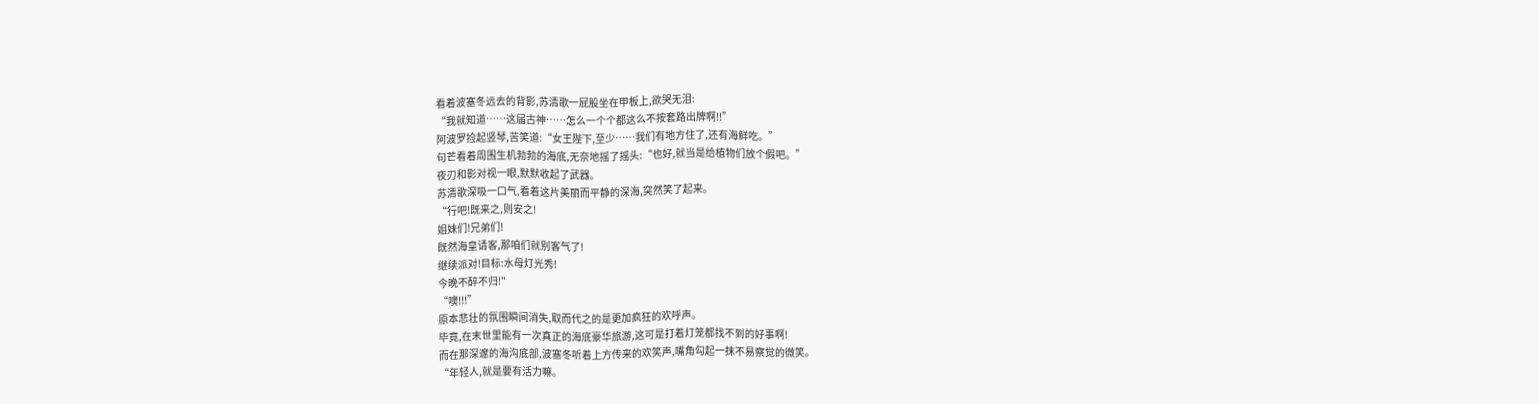看着波塞冬远去的背影,苏清歌一屁股坐在甲板上,欲哭无泪:
“我就知道……这届古神……怎么一个个都这么不按套路出牌啊!!”
阿波罗捡起竖琴,苦笑道:“女王陛下,至少……我们有地方住了,还有海鲜吃。”
句芒看着周围生机勃勃的海底,无奈地摇了摇头:“也好,就当是给植物们放个假吧。”
夜刃和影对视一眼,默默收起了武器。
苏清歌深吸一口气,看着这片美丽而平静的深海,突然笑了起来。
“行吧!既来之,则安之!
姐妹们!兄弟们!
既然海皇请客,那咱们就别客气了!
继续派对!目标:水母灯光秀!
今晚不醉不归!"
“噢!!!”
原本悲壮的氛围瞬间消失,取而代之的是更加疯狂的欢呼声。
毕竟,在末世里能有一次真正的海底豪华旅游,这可是打着灯笼都找不到的好事啊!
而在那深邃的海沟底部,波塞冬听着上方传来的欢笑声,嘴角勾起一抹不易察觉的微笑。
“年轻人,就是要有活力嘛。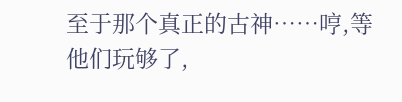至于那个真正的古神……哼,等他们玩够了,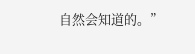自然会知道的。”